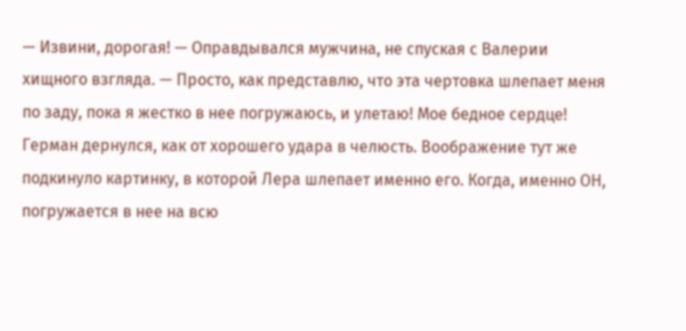— Извини, дорогая! — Оправдывался мужчина, не спуская с Валерии хищного взгляда. — Просто, как представлю, что эта чертовка шлепает меня по заду, пока я жестко в нее погружаюсь, и улетаю! Мое бедное сердце!
Герман дернулся, как от хорошего удара в челюсть. Воображение тут же подкинуло картинку, в которой Лера шлепает именно его. Когда, именно ОН, погружается в нее на всю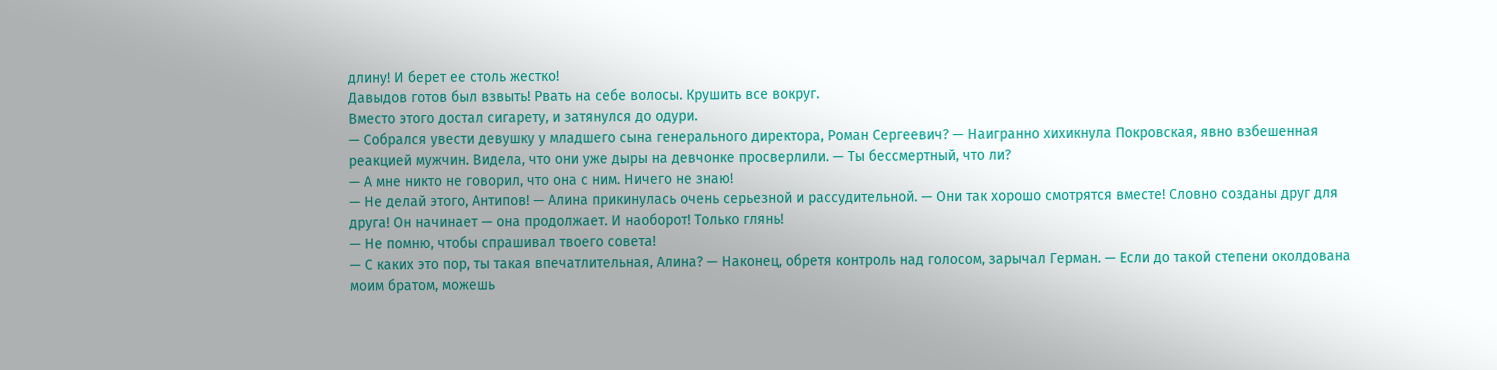длину! И берет ее столь жестко!
Давыдов готов был взвыть! Рвать на себе волосы. Крушить все вокруг.
Вместо этого достал сигарету, и затянулся до одури.
— Собрался увести девушку у младшего сына генерального директора, Роман Сергеевич? — Наигранно хихикнула Покровская, явно взбешенная реакцией мужчин. Видела, что они уже дыры на девчонке просверлили. — Ты бессмертный, что ли?
— А мне никто не говорил, что она с ним. Ничего не знаю!
— Не делай этого, Антипов! — Алина прикинулась очень серьезной и рассудительной. — Они так хорошо смотрятся вместе! Словно созданы друг для друга! Он начинает — она продолжает. И наоборот! Только глянь!
— Не помню, чтобы спрашивал твоего совета!
— С каких это пор, ты такая впечатлительная, Алина? — Наконец, обретя контроль над голосом, зарычал Герман. — Если до такой степени околдована моим братом, можешь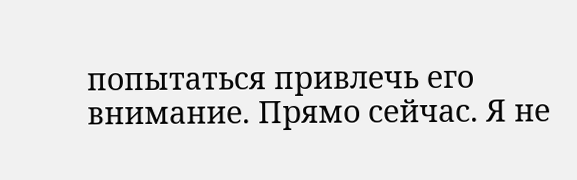попытаться привлечь его внимание. Прямо сейчас. Я не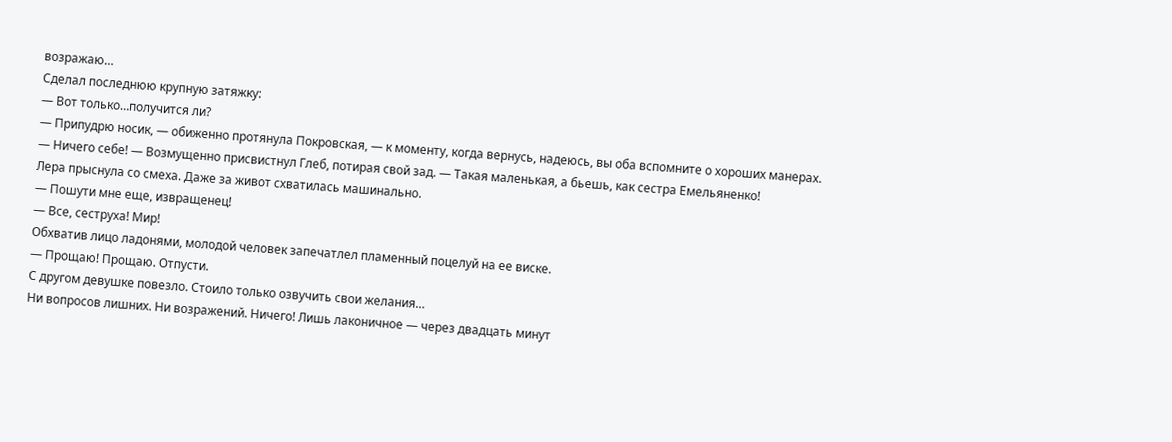возражаю…
Сделал последнюю крупную затяжку:
— Вот только…получится ли?
— Припудрю носик, — обиженно протянула Покровская, — к моменту, когда вернусь, надеюсь, вы оба вспомните о хороших манерах.
— Ничего себе! — Возмущенно присвистнул Глеб, потирая свой зад. — Такая маленькая, а бьешь, как сестра Емельяненко!
Лера прыснула со смеха. Даже за живот схватилась машинально.
— Пошути мне еще, извращенец!
— Все, сеструха! Мир!
Обхватив лицо ладонями, молодой человек запечатлел пламенный поцелуй на ее виске.
— Прощаю! Прощаю. Отпусти.
С другом девушке повезло. Стоило только озвучить свои желания…
Ни вопросов лишних. Ни возражений. Ничего! Лишь лаконичное — через двадцать минут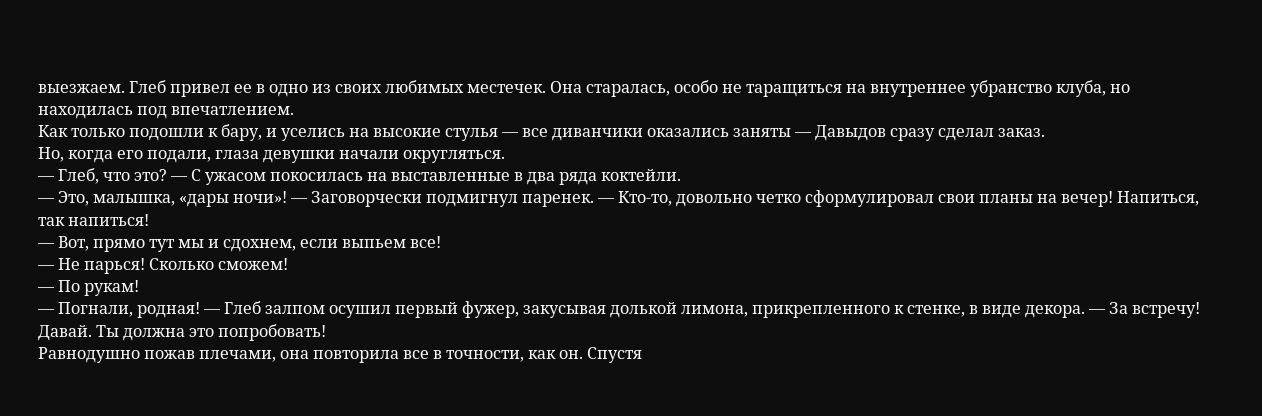выезжаем. Глеб привел ее в одно из своих любимых местечек. Она старалась, особо не таращиться на внутреннее убранство клуба, но находилась под впечатлением.
Как только подошли к бару, и уселись на высокие стулья — все диванчики оказались заняты — Давыдов сразу сделал заказ.
Но, когда его подали, глаза девушки начали округляться.
— Глеб, что это? — С ужасом покосилась на выставленные в два ряда коктейли.
— Это, малышка, «дары ночи»! — Заговорчески подмигнул паренек. — Кто-то, довольно четко сформулировал свои планы на вечер! Напиться, так напиться!
— Вот, прямо тут мы и сдохнем, если выпьем все!
— Не парься! Сколько сможем!
— По рукам!
— Погнали, родная! — Глеб залпом осушил первый фужер, закусывая долькой лимона, прикрепленного к стенке, в виде декора. — За встречу! Давай. Ты должна это попробовать!
Равнодушно пожав плечами, она повторила все в точности, как он. Спустя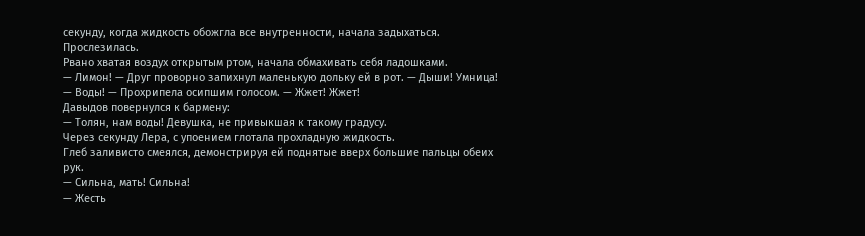секунду, когда жидкость обожгла все внутренности, начала задыхаться. Прослезилась.
Рвано хватая воздух открытым ртом, начала обмахивать себя ладошками.
— Лимон! — Друг проворно запихнул маленькую дольку ей в рот. — Дыши! Умница!
— Воды! — Прохрипела осипшим голосом. — Жжет! Жжет!
Давыдов повернулся к бармену:
— Толян, нам воды! Девушка, не привыкшая к такому градусу.
Через секунду Лера, с упоением глотала прохладную жидкость.
Глеб заливисто смеялся, демонстрируя ей поднятые вверх большие пальцы обеих рук.
— Сильна, мать! Сильна!
— Жесть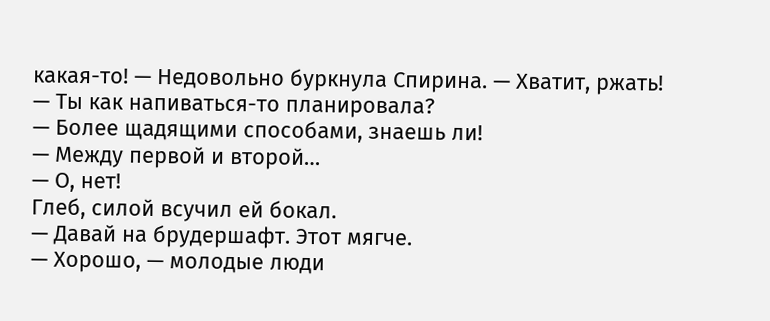какая-то! — Недовольно буркнула Спирина. — Хватит, ржать!
— Ты как напиваться-то планировала?
— Более щадящими способами, знаешь ли!
— Между первой и второй…
— О, нет!
Глеб, силой всучил ей бокал.
— Давай на брудершафт. Этот мягче.
— Хорошо, — молодые люди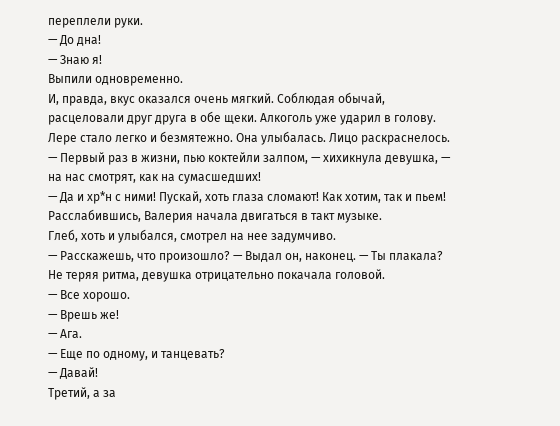переплели руки.
— До дна!
— Знаю я!
Выпили одновременно.
И, правда, вкус оказался очень мягкий. Соблюдая обычай, расцеловали друг друга в обе щеки. Алкоголь уже ударил в голову. Лере стало легко и безмятежно. Она улыбалась. Лицо раскраснелось.
— Первый раз в жизни, пью коктейли залпом, — хихикнула девушка, — на нас смотрят, как на сумасшедших!
— Да и хр*н с ними! Пускай, хоть глаза сломают! Как хотим, так и пьем!
Расслабившись, Валерия начала двигаться в такт музыке.
Глеб, хоть и улыбался, смотрел на нее задумчиво.
— Расскажешь, что произошло? — Выдал он, наконец. — Ты плакала?
Не теряя ритма, девушка отрицательно покачала головой.
— Все хорошо.
— Врешь же!
— Ага.
— Еще по одному, и танцевать?
— Давай!
Третий, а за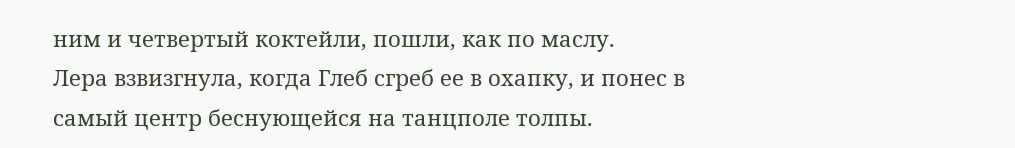ним и четвертый коктейли, пошли, как по маслу.
Лера взвизгнула, когда Глеб сгреб ее в охапку, и понес в самый центр беснующейся на танцполе толпы.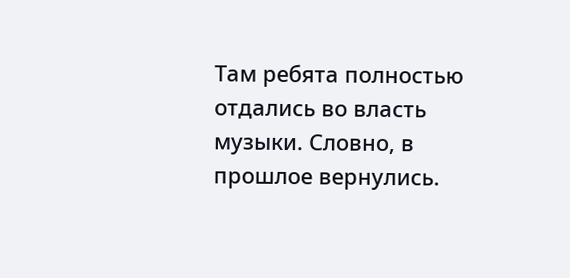Там ребята полностью отдались во власть музыки. Словно, в прошлое вернулись.